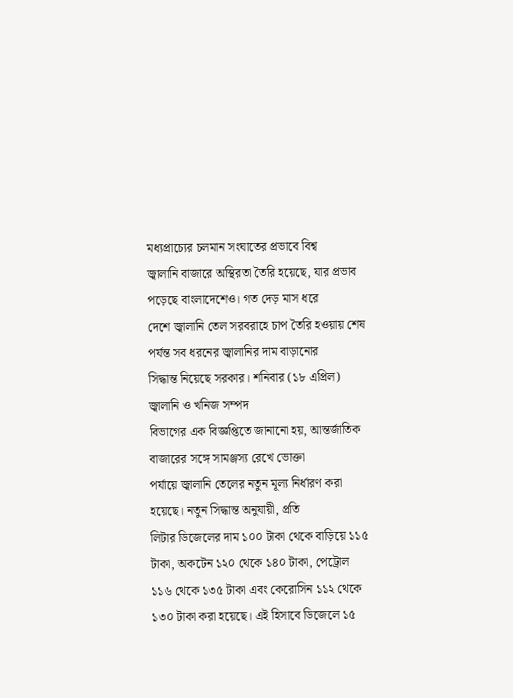মধ্যপ্রাচ্যের চলমান সংঘাতের প্রভাবে বিশ্ব
জ্বালানি বাজারে অস্থিরতা তৈরি হয়েছে, যার প্রভাব পড়েছে বাংলাদেশেও। গত দেড় মাস ধরে
দেশে জ্বালানি তেল সরবরাহে চাপ তৈরি হওয়ায় শেষ পর্যন্ত সব ধরনের জ্বালানির দাম বাড়ানোর
সিদ্ধান্ত নিয়েছে সরকার। শনিবার (১৮ এপ্রিল) জ্বালানি ও খনিজ সম্পদ
বিভাগের এক বিজ্ঞপ্তিতে জানানো হয়, আন্তর্জাতিক বাজারের সঙ্গে সামঞ্জস্য রেখে ভোক্তা
পর্যায়ে জ্বালানি তেলের নতুন মূল্য নির্ধারণ করা হয়েছে। নতুন সিদ্ধান্ত অনুযায়ী, প্রতি
লিটার ডিজেলের দাম ১০০ টাকা থেকে বাড়িয়ে ১১৫ টাকা, অকটেন ১২০ থেকে ১৪০ টাকা, পেট্রোল
১১৬ থেকে ১৩৫ টাকা এবং কেরোসিন ১১২ থেকে ১৩০ টাকা করা হয়েছে। এই হিসাবে ডিজেলে ১৫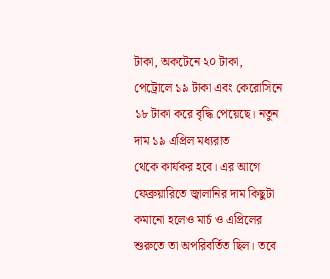টাকা, অকটেনে ২০ টাকা,
পেট্রোলে ১৯ টাকা এবং কেরোসিনে ১৮ টাকা করে বৃদ্ধি পেয়েছে। নতুন দাম ১৯ এপ্রিল মধ্যরাত
থেকে কার্যকর হবে। এর আগে ফেব্রুয়ারিতে জ্বালানির দাম কিছুটা
কমানো হলেও মার্চ ও এপ্রিলের শুরুতে তা অপরিবর্তিত ছিল। তবে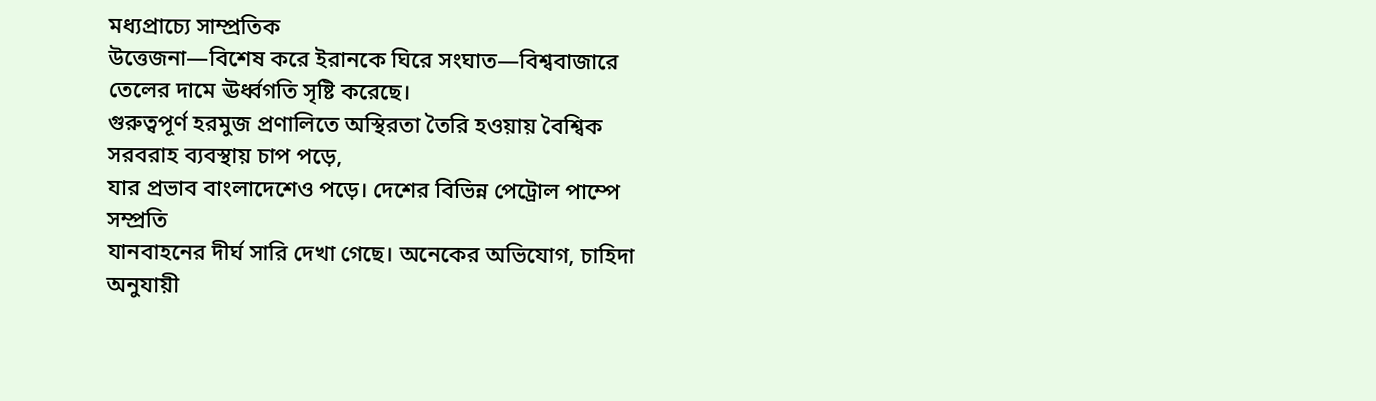মধ্যপ্রাচ্যে সাম্প্রতিক
উত্তেজনা—বিশেষ করে ইরানকে ঘিরে সংঘাত—বিশ্ববাজারে তেলের দামে ঊর্ধ্বগতি সৃষ্টি করেছে।
গুরুত্বপূর্ণ হরমুজ প্রণালিতে অস্থিরতা তৈরি হওয়ায় বৈশ্বিক সরবরাহ ব্যবস্থায় চাপ পড়ে,
যার প্রভাব বাংলাদেশেও পড়ে। দেশের বিভিন্ন পেট্রোল পাম্পে সম্প্রতি
যানবাহনের দীর্ঘ সারি দেখা গেছে। অনেকের অভিযোগ, চাহিদা অনুযায়ী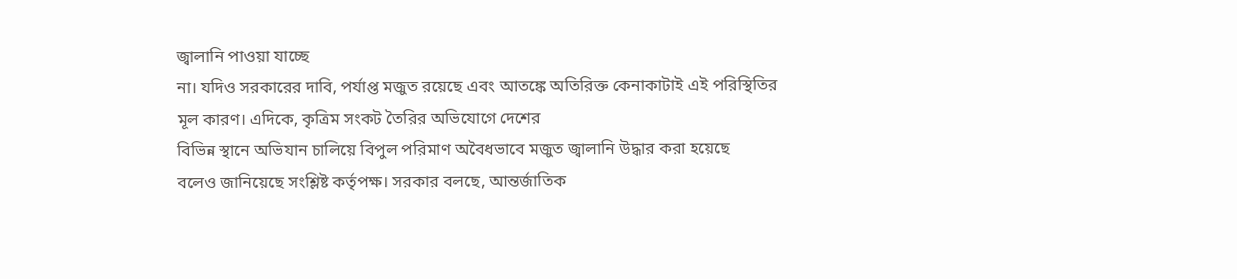জ্বালানি পাওয়া যাচ্ছে
না। যদিও সরকারের দাবি, পর্যাপ্ত মজুত রয়েছে এবং আতঙ্কে অতিরিক্ত কেনাকাটাই এই পরিস্থিতির
মূল কারণ। এদিকে, কৃত্রিম সংকট তৈরির অভিযোগে দেশের
বিভিন্ন স্থানে অভিযান চালিয়ে বিপুল পরিমাণ অবৈধভাবে মজুত জ্বালানি উদ্ধার করা হয়েছে
বলেও জানিয়েছে সংশ্লিষ্ট কর্তৃপক্ষ। সরকার বলছে, আন্তর্জাতিক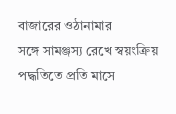বাজারের ওঠানামার
সঙ্গে সামঞ্জস্য রেখে স্বয়ংক্রিয় পদ্ধতিতে প্রতি মাসে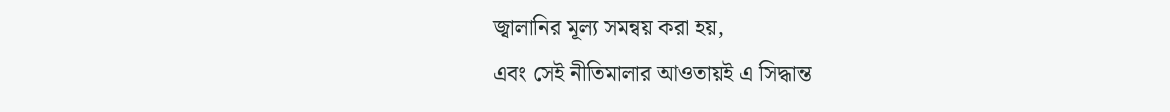জ্বালানির মূল্য সমন্বয় করা হয়,
এবং সেই নীতিমালার আওতায়ই এ সিদ্ধান্ত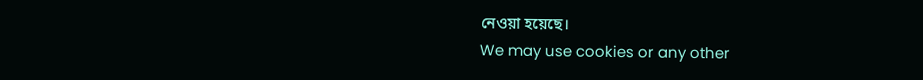নেওয়া হয়েছে।
We may use cookies or any other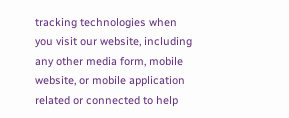tracking technologies when you visit our website, including any other media form, mobile website, or mobile application related or connected to help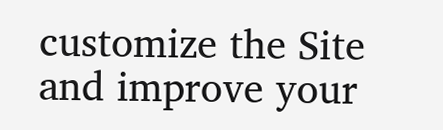customize the Site and improve your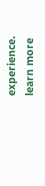experience.
learn more